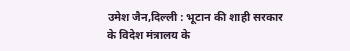उमेश जैन,दिल्ली : भूटान की शाही सरकार के विदेश मंत्रालय के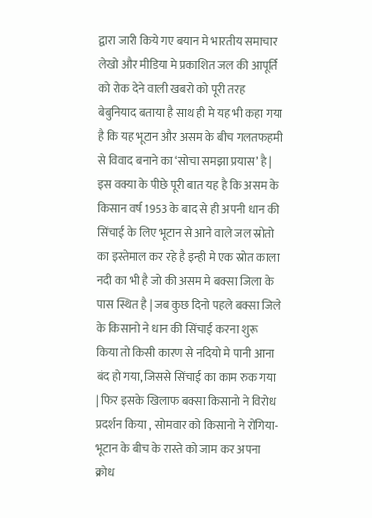द्वारा जारी किये गए बयान मे भारतीय समाचार लेखो और मीडिया मे प्रकाशित जल की आपूर्ति को रोक देने वाली खबरो को पूरी तरह बेबुनियाद बताया है साथ ही मे यह भी कहा गया है कि यह भूटान और असम के बीच गलतफहमी से विवाद बनाने का ‘सोचा समझा प्रयास’ है | इस वक्या के पीछे पूरी बात यह है कि असम के किसान वर्ष 1953 के बाद से ही अपनी धान की सिंचाई के लिए भूटान से आने वाले जल स्रोतो का इस्तेमाल कर रहे है इन्ही मे एक स्रोत काला नदी का भी है जो की असम मे बक्सा जिला के पास स्थित है | जब कुछ दिनो पहले बक्सा जिले के किसानो ने धान की सिंचाई करना शुरू किया तो किसी कारण से नदियो मे पानी आना बंद हो गया, जिससे सिंचाई का काम रुक गया | फिर इसके खिलाफ बक्सा किसानो ने विरोध प्रदर्शन किया , सोमवार को किसानो ने रोंगिया-भूटान के बीच के रास्ते को जाम कर अपना क्रोध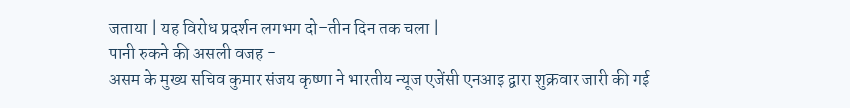जताया | यह विरोध प्रदर्शन लगभग दो–तीन दिन तक चला |
पानी रुकने की असली वजह -
असम के मुख्य सचिव कुमार संजय कृष्णा ने भारतीय न्यूज एजेंसी एनआइ द्वारा शुक्रवार जारी की गई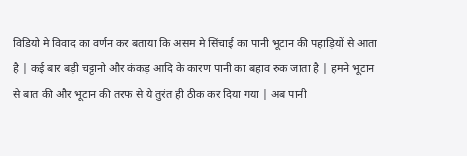विडियो मे विवाद का वर्णन कर बताया कि असम मे सिंचाई का पानी भूटान की पहाड़ियों से आता है | कई बार बड़ी चट्टानो और कंकड़ आदि के कारण पानी का बहाव रुक जाता है | हमने भूटान से बात की और भूटान की तरफ से ये तुरंत ही ठीक कर दिया गया | अब पानी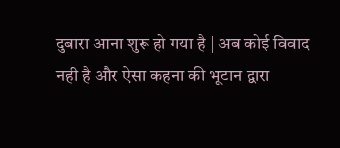दुबारा आना शुरू हो गया है | अब कोई विवाद नही है और ऐसा कहना की भूटान द्वारा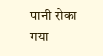पानी रोका गया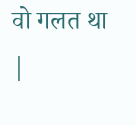वो गलत था |